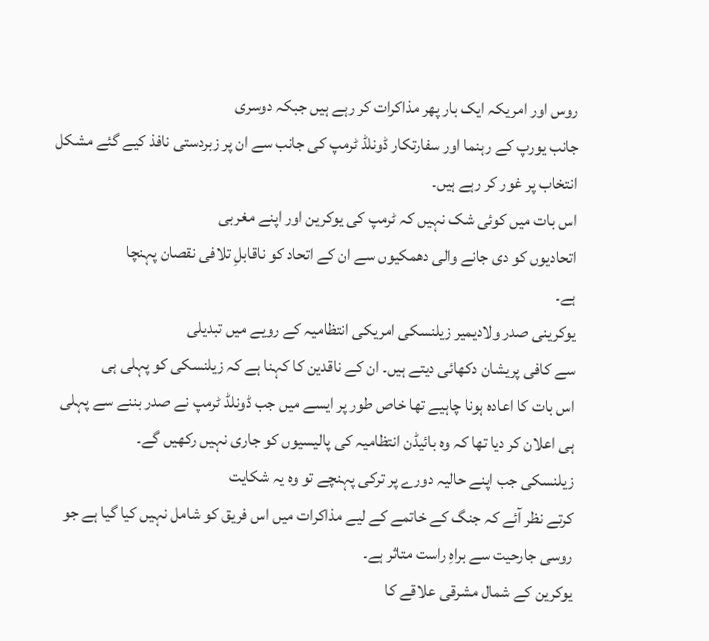روس اور امریکہ ایک بار پھر مذاکرات کر رہے ہیں جبکہ دوسری
جانب یورپ کے رہنما اور سفارتکار ڈونلڈ ٹرمپ کی جانب سے ان پر زبردستی نافذ کیے گئے مشکل انتخاب پر غور کر رہے ہیں۔
اس بات میں کوئی شک نہیں کہ ٹرمپ کی یوکرین اور اپنے مغربی
اتحادیوں کو دی جانے والی دھمکیوں سے ان کے اتحاد کو ناقابلِ تلافی نقصان پہنچا
ہے۔
یوکرینی صدر ولادیمیر زیلنسکی امریکی انتظامیہ کے رویے میں تبدیلی
سے کافی پریشان دکھائی دیتے ہیں۔ ان کے ناقدین کا کہنا ہے کہ زیلنسکی کو پہلی ہی
اس بات کا اعادہ ہونا چاہیے تھا خاص طور پر ایسے میں جب ڈونلڈ ٹرمپ نے صدر بننے سے پہلی
ہی اعلان کر دیا تھا کہ وہ بائیڈن انتظامیہ کی پالیسیوں کو جاری نہیں رکھیں گے۔
زیلنسکی جب اپنے حالیہ دورے پر ترکی پہنچے تو وہ یہ شکایت
کرتے نظر آئے کہ جنگ کے خاتمے کے لیے مذاکرات میں اس فریق کو شامل نہیں کیا گیا ہے جو
روسی جارحیت سے براہِ راست متاثر ہے۔
یوکرین کے شمال مشرقی علاقے کا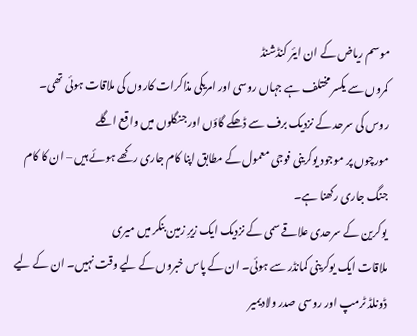موسم ریاض کے ان ایئر کنڈشنڈ
کمروں سے یکسر مختلف ہے جہاں روسی اور امریکی مذاکرات کاروں کی ملاقات ہوئی تھی۔
روس کی سرحد کے نزدیک برف سے ڈھکے گاؤں اور جنگلوں میں واقع اگلے
مورچوں پر موجود یوکرینی فوجی معمول کے مطابق اپنا کام جاری رکھے ہوئے ہیں – ان کا کام جنگ جاری رکھنا ہے۔
یوکرین کے سرحدی علاقے سمی کے نزدیک ایک زیرِ زمین بنکر میں میری
ملاقات ایک یوکرینی کمانڈر سے ہوئی۔ ان کے پاس خبروں کے لیے وقت نہیں۔ ان کے لیے
ڈونلڈ ٹرمپ اور روسی صدر ولادیمیر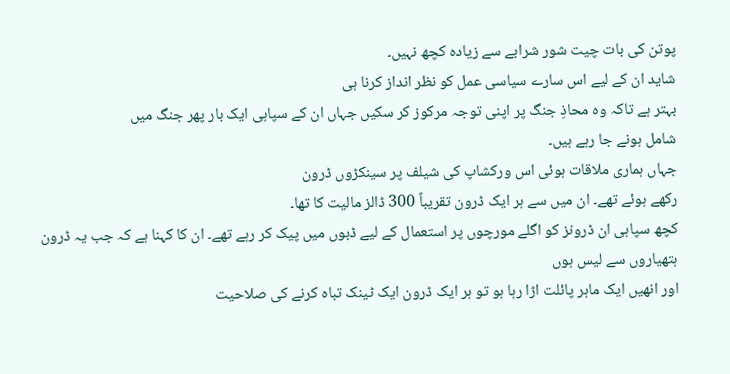پوتن کی بات چیت شور شرابے سے زیادہ کچھ نہیں۔
شاید ان کے لیے اس سارے سیاسی عمل کو نظر انداز کرنا ہی
بہتر ہے تاکہ وہ محاذِ جنگ پر اپنی توجہ مرکوز کر سکیں جہاں ان کے سپاہی ایک بار پھر جنگ میں
شامل ہونے جا رہے ہیں۔
جہاں ہماری ملاقات ہوئی اس ورکشاپ کی شیلف پر سینکڑوں ڈرون
رکھے ہوئے تھے۔ ان میں سے ہر ایک ڈرون تقریباً 300 ڈالز مالیت کا تھا۔
کچھ سپاہی ان ڈرونز کو اگلے مورچوں پر استعمال کے لیے ڈبوں میں پیک کر رہے تھے۔ ان کا کہنا ہے کہ جب یہ ڈرون ہتھیاروں سے لیس ہوں
اور انھیں ایک ماہر پائلت اڑا رہا ہو تو ہر ایک ڈرون ایک ٹینک تباہ کرنے کی صلاحیت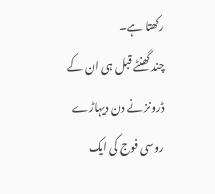رکھتا ہے۔
چند گھنٹے قبل ہی ان کے ڈرونز نے دن دیہاڑے روسی فوج کی ایک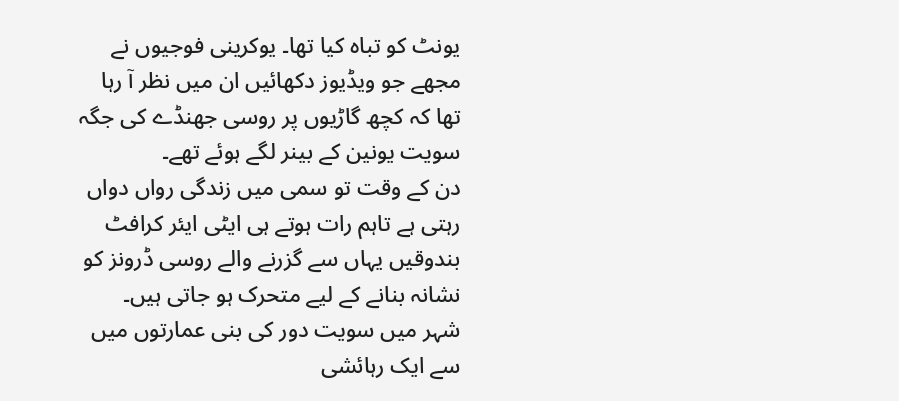یونٹ کو تباہ کیا تھا۔ یوکرینی فوجیوں نے مجھے جو ویڈیوز دکھائیں ان میں نظر آ رہا
تھا کہ کچھ گاڑیوں پر روسی جھنڈے کی جگہ سویت یونین کے بینر لگے ہوئے تھے۔
دن کے وقت تو سمی میں زندگی رواں دواں رہتی ہے تاہم رات ہوتے ہی ایٹی ایئر کرافٹ بندوقیں یہاں سے گزرنے والے روسی ڈرونز کو نشانہ بنانے کے لیے متحرک ہو جاتی ہیں۔
شہر میں سویت دور کی بنی عمارتوں میں سے ایک رہائشی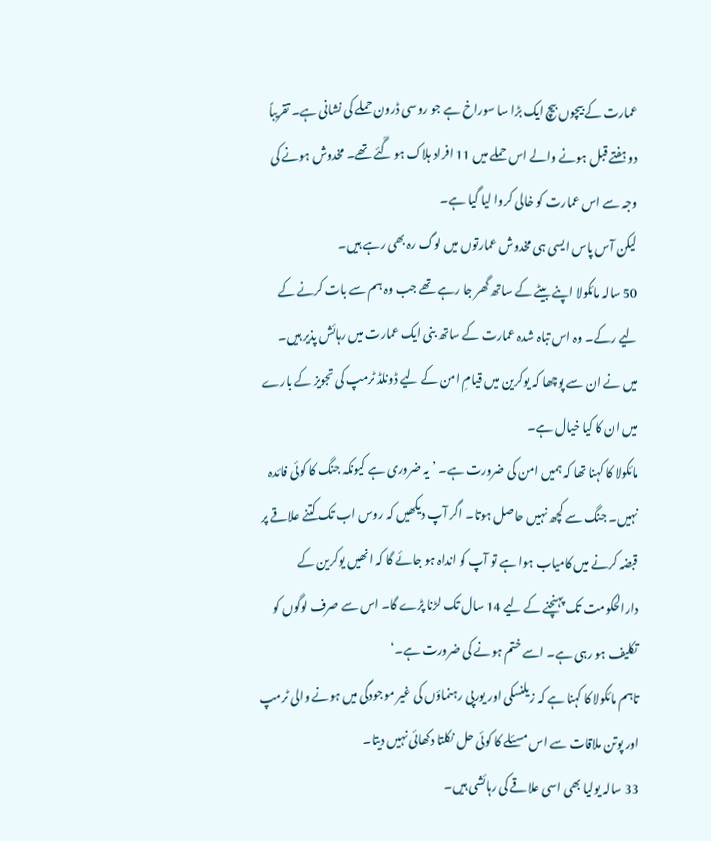عمارت کے بیچوں بیچ ایک بڑا سا سوراخ ہے جو روسی ڈرون حملے کی نشانی ہے۔ تقریباً دو ہفتے قبل ہونے والے اس حملے میں 11 افراد ہلاک ہو گَئے تھے۔ مخدوش ہونے کی وجہ سے اس عمارت کو خالی کروا لیا گیا ہے۔
لیکن آس پاس ایسی ہی مخدوش عمارتوں میں لوگ رہ بھی رہے ہیں۔
50 سالہ مائکولا اپنے بیٹے کے ساتھ گھر جا رہے تھے جب وہ ہم سے بات کرنے کے لیے رکے۔ وہ اس تباہ شدہ عمارت کے ساتھ بنی ایک عمارت میں رہائش پذیر ہیں۔
میں نے ان سے پوچھا کہ یوکرین میں قیامِ امن کے لیے ڈونلڈ ٹرمپ کی تجویز کے بارے میں ان کا کیا خیال ہے۔
مائکولا کا کہنا تھا کہ ہمیں امن کی ضرورت ہے۔ ’یہ ضروری ہے کیونکہ جنگ کا کوئی فائدہ نہیں۔ جنگ سے کچھ نہیں حاصل ہوتا۔ اگر آپ دیکھیں کہ روس اب تک کتنے علاقے پر قبضہ کرنے میں کامیاب ہوا ہے تو آپ کو انداہ ہو جائے گا کہ انھیں یوکرین کے دارالحکومت تک پہنچنے کے لیے 14 سال تک لڑنا پڑے گا۔ اس سے صرف لوگوں کو تکلیف ہو رہی ہے۔ اسے ختم ہونے کی ضرورت ہے۔‘
تاہم مائکولا کا کہنا ہے کہ زیلنسکی اور یورپی رہنماؤں کی غیر موجودگی میں ہونے والی ٹرمپ اور پوتن ملاقات سے اس مسئلے کا کوئی حل نکلتا دکھائی نہیں دیتا۔
33 سالہ یولیا بھی اسی علاقے کی رہائشی ہیں۔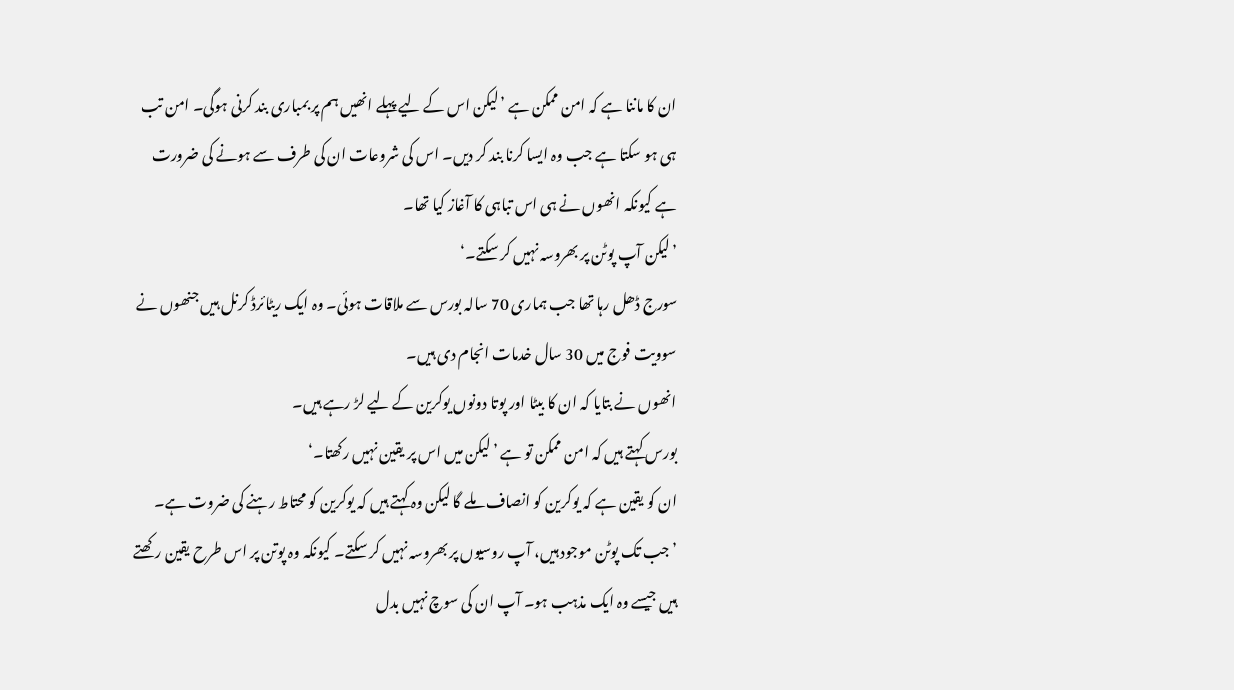ان کا ماننا ہے کہ امن ممکن ہے ’لیکن اس کے لیے پہلے انھیں ہم پر بمباری بند کرنی ہوگی۔ امن تب ہی ہو سکتا ہے جب وہ ایسا کرنا بند کر دیں۔ اس کی شروعات ان کی طرف سے ہونے کی ضرورت ہے کیونکہ انھوں نے ہی اس تباہی کا آغاز کیا تھا۔
’لیکن آپ پوٹن پر بھروسہ نہیں کر سکتے۔‘
سورج ڈھل رہا تھا جب ہماری 70 سالہ بورس سے ملاقات ہوئی۔ وہ ایک ریٹائرڈ کرنل ہیں جنھوں نے سوویت فوج میں 30 سال خدمات انجام دی ہیں۔
انھوں نے بتایا کہ ان کا بیٹا اور پوتا دونوں یوکرین کے لیے لڑ رہے ہیں۔
بورس کہتے ہیں کہ امن ممکن تو ہے ’لیکن میں اس پر یقین نہیں رکھتا۔‘
ان کو یقین ہے کہ یوکرین کو انصاف ملے گا لیکن وہ کہتے ہیں کہ یوکرین کو محتاط رہنے کی ضروت ہے۔
’جب تک پوٹن موجود ہیں، آپ روسیوں پر بھروسہ نہیں کر سکتے۔ کیونکہ وہ پوتن پر اس طرح یقین رکھتے ہیں جیسے وہ ایک مذہب ہو۔ آپ ان کی سوچ نہیں بدل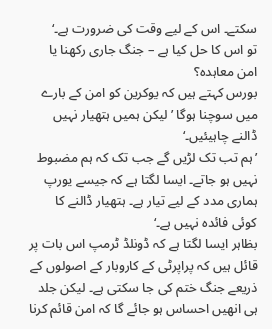سکتے۔ اس کے لیے وقت کی ضرورت ہے۔‘
تو اس کا حل کیا ہے – جنگ جاری رکھنا یا امن معاہدہ؟
بورس کہتے ہیں کہ یوکرین کو امن کے بارے میں سوچنا ہوگا ’لیکن ہمیں ہتھیار نہیں ڈالنے چاہیئیں۔‘
’ہم تب تک لڑیں گے جب تک کہ ہم مضبوط نہیں ہو جاتے۔ ایسا لگتا ہے کہ جیسے یورپ ہماری مدد کے لیے تیار ہے۔ ہتھیار ڈالنے کا کوئی فائدہ نہیں ہے۔‘
بظاہر ایسا لگتا ہے کہ ڈونلڈ ٹرمپ اس بات پر قائل ہیں کہ پراپرٹی کے کاروبار کے اصولوں کے ذریعے جنگ ختم کی جا سکتی ہے۔ لیکن جلد ہی انھیں احساس ہو جائے گا کہ امن قائم کرنا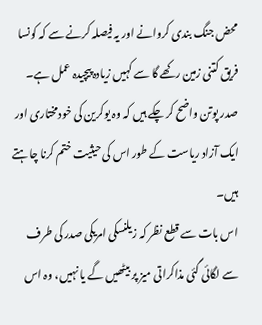محض جنگ بندی کروانے اور یہ فیصلہ کرنے سے کہ کونسا فریق کتنی زمین رکھے گا سے کہیں زیادہ پیچیدہ عمل ہے۔
صدر پوتن واضح کر چکے ہیں کہ وہ یوکرین کی خودمختاری اور ایک آزاد ریاست کے طور اس کی حیثیت ختم کرنا چاہتے ہیں۔
اس بات سے قطع نظر کہ زیلنسکی امریکی صدر کی طرف سے لگائی گئی مذاکراتی میز پر بیٹھیں گے یا نہیں، وہ اس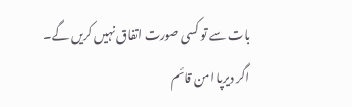بات سے تو کسی صورت اتفاق نہیں کریں گے۔
اگر دیرپا امن قائم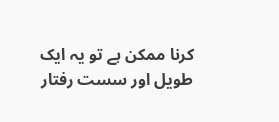کرنا ممکن ہے تو یہ ایک طویل اور سست رفتار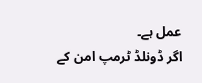عمل ہے۔
اگر ڈونلڈ ٹرمپ امن کے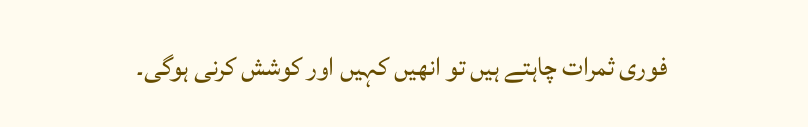فوری ثمرات چاہتے ہیں تو انھیں کہیں اور کوشش کرنی ہوگی۔